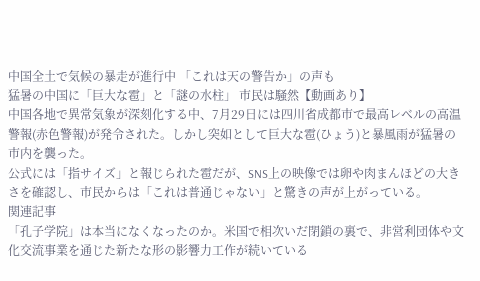中国全土で気候の暴走が進行中 「これは天の警告か」の声も
猛暑の中国に「巨大な雹」と「謎の水柱」 市民は騒然【動画あり】
中国各地で異常気象が深刻化する中、7月29日には四川省成都市で最高レベルの高温警報(赤色警報)が発令された。しかし突如として巨大な雹(ひょう)と暴風雨が猛暑の市内を襲った。
公式には「指サイズ」と報じられた雹だが、SNS上の映像では卵や肉まんほどの大きさを確認し、市民からは「これは普通じゃない」と驚きの声が上がっている。
関連記事
「孔子学院」は本当になくなったのか。米国で相次いだ閉鎖の裏で、非営利団体や文化交流事業を通じた新たな形の影響力工作が続いている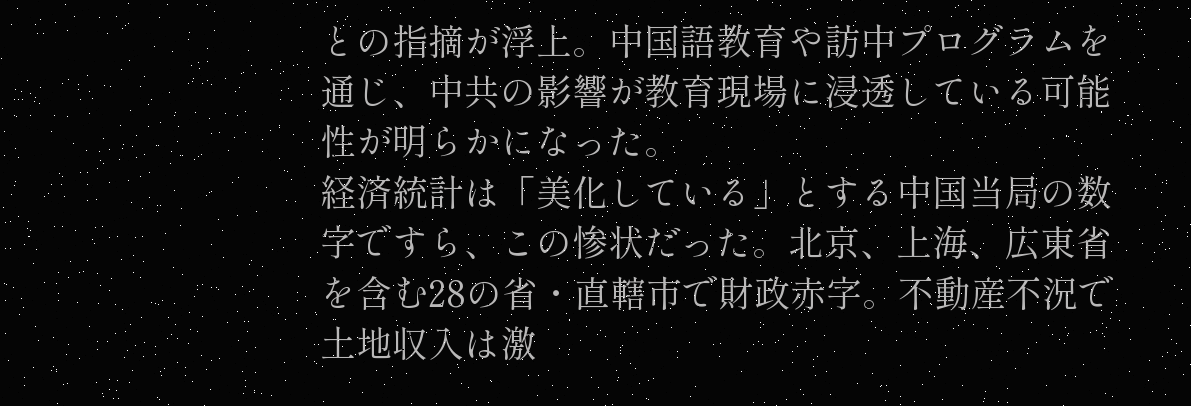との指摘が浮上。中国語教育や訪中プログラムを通じ、中共の影響が教育現場に浸透している可能性が明らかになった。
経済統計は「美化している」とする中国当局の数字ですら、この惨状だった。北京、上海、広東省を含む28の省・直轄市で財政赤字。不動産不況で土地収入は激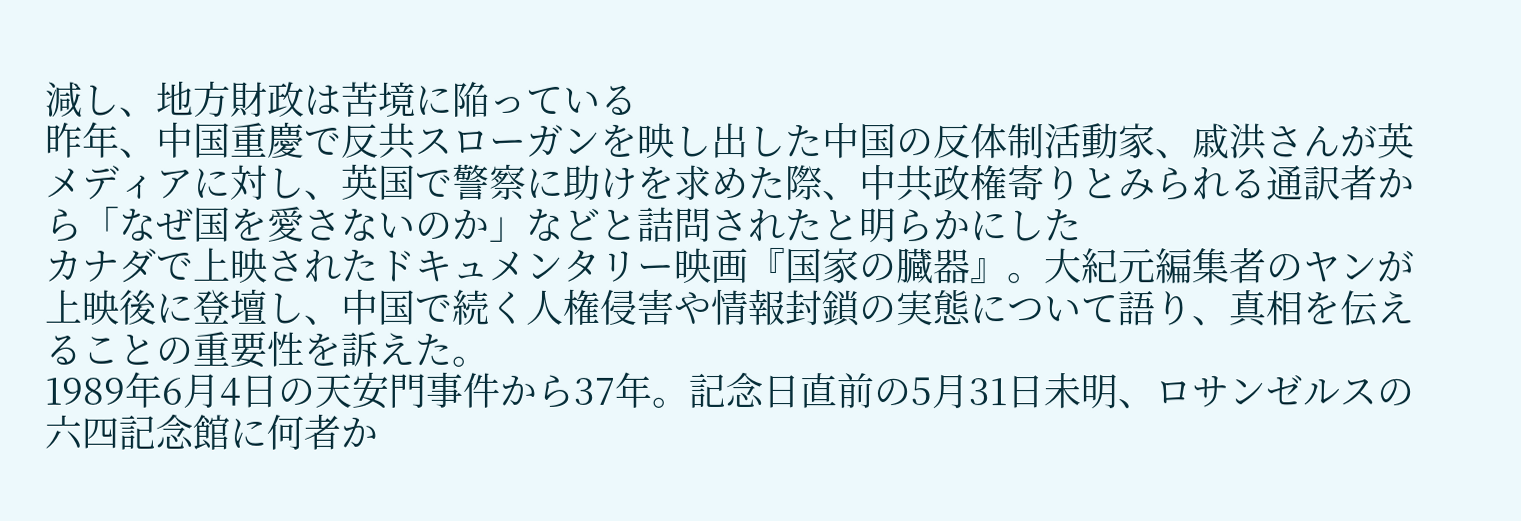減し、地方財政は苦境に陥っている
昨年、中国重慶で反共スローガンを映し出した中国の反体制活動家、戚洪さんが英メディアに対し、英国で警察に助けを求めた際、中共政権寄りとみられる通訳者から「なぜ国を愛さないのか」などと詰問されたと明らかにした
カナダで上映されたドキュメンタリー映画『国家の臓器』。大紀元編集者のヤンが上映後に登壇し、中国で続く人権侵害や情報封鎖の実態について語り、真相を伝えることの重要性を訴えた。
1989年6月4日の天安門事件から37年。記念日直前の5月31日未明、ロサンゼルスの六四記念館に何者か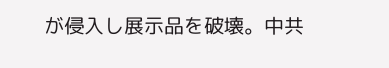が侵入し展示品を破壊。中共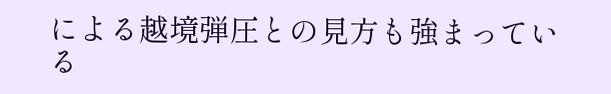による越境弾圧との見方も強まっている